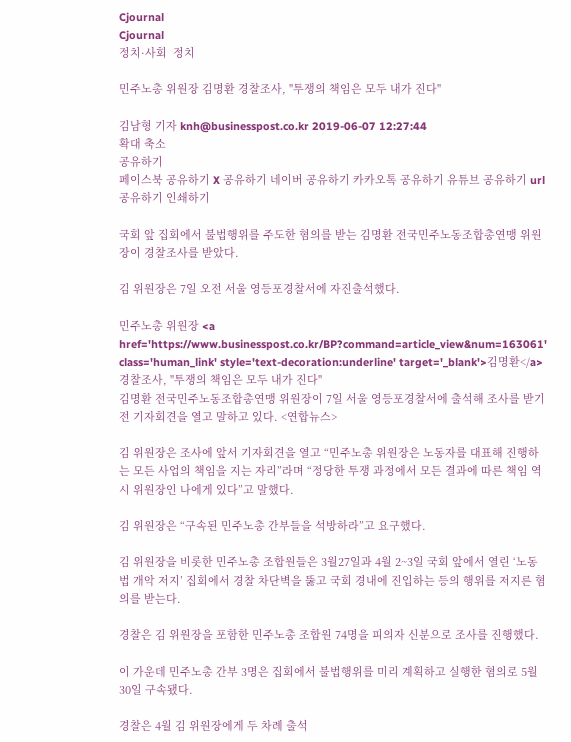Cjournal
Cjournal
정치·사회  정치

민주노총 위원장 김명환 경찰조사, "투쟁의 책임은 모두 내가 진다"

김남형 기자 knh@businesspost.co.kr 2019-06-07 12:27:44
확대 축소
공유하기
페이스북 공유하기 X 공유하기 네이버 공유하기 카카오톡 공유하기 유튜브 공유하기 url 공유하기 인쇄하기

국회 앞 집회에서 불법행위를 주도한 혐의를 받는 김명환 전국민주노동조합총연맹 위원장이 경찰조사를 받았다.

김 위원장은 7일 오전 서울 영등포경찰서에 자진출석했다.

민주노총 위원장 <a href='https://www.businesspost.co.kr/BP?command=article_view&num=163061' class='human_link' style='text-decoration:underline' target='_blank'>김명환</a> 경찰조사, "투쟁의 책임은 모두 내가 진다"
김명환 전국민주노동조합총연맹 위원장이 7일 서울 영등포경찰서에 출석해 조사를 받기 전 기자회견을 열고 말하고 있다. <연합뉴스>

김 위원장은 조사에 앞서 기자회견을 열고 “민주노총 위원장은 노동자를 대표해 진행하는 모든 사업의 책임을 지는 자리”라며 “정당한 투쟁 과정에서 모든 결과에 따른 책임 역시 위원장인 나에게 있다”고 말했다.

김 위원장은 “구속된 민주노총 간부들을 석방하라”고 요구했다.

김 위원장을 비롯한 민주노총 조합원들은 3월27일과 4월 2~3일 국회 앞에서 열린 ‘노동법 개악 저지’ 집회에서 경찰 차단벽을 뚫고 국회 경내에 진입하는 등의 행위를 저지른 혐의를 받는다.

경찰은 김 위원장을 포함한 민주노총 조합원 74명을 피의자 신분으로 조사를 진행했다.

이 가운데 민주노총 간부 3명은 집회에서 불법행위를 미리 계획하고 실행한 혐의로 5월30일 구속됐다.

경찰은 4월 김 위원장에게 두 차례 출석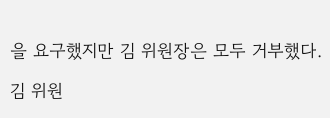을 요구했지만 김 위원장은 모두 거부했다.

김 위원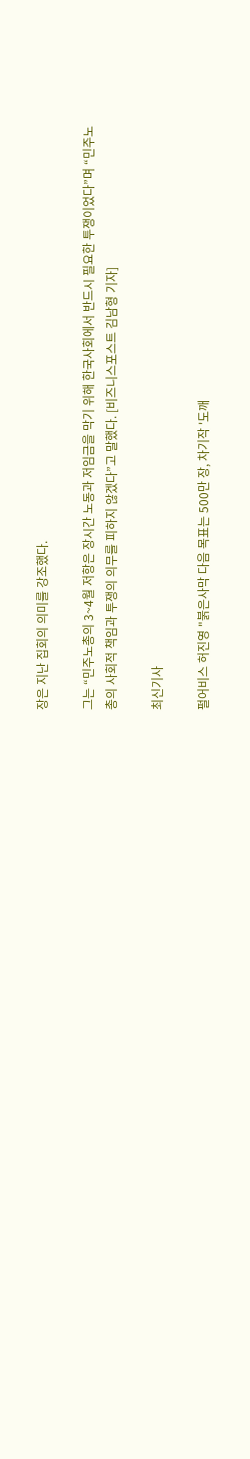장은 지난 집회의 의미를 강조했다.

그는 “민주노총의 3~4월 저항은 장시간 노동과 저임금을 막기 위해 한국사회에서 반드시 필요한 투쟁이었다”며 “민주노총의 사회적 책임과 투쟁의 의무를 피하지 않겠다”고 말했다. [비즈니스포스트 김남형 기자]

최신기사

펄어비스 허진영 "붉은사막 다음 목표는 500만 장, 차기작 '도깨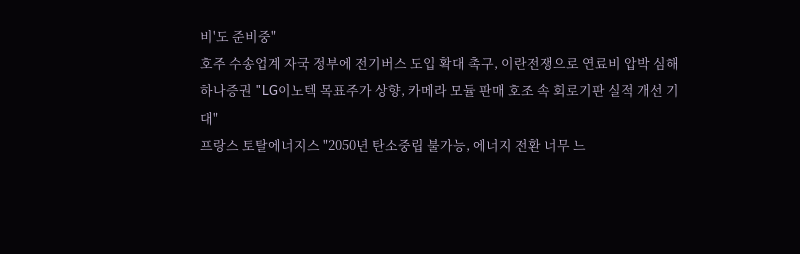비'도 준비중"
호주 수송업계 자국 정부에 전기버스 도입 확대 촉구, 이란전쟁으로 연료비 압박 심해
하나증권 "LG이노텍 목표주가 상향, 카메라 모듈 판매 호조 속 회로기판 실적 개선 기대"
프랑스 토탈에너지스 "2050년 탄소중립 불가능, 에너지 전환 너무 느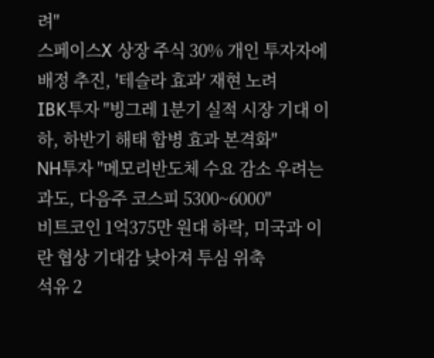려"
스페이스X 상장 주식 30% 개인 투자자에 배정 추진, '테슬라 효과' 재현 노려
IBK투자 "빙그레 1분기 실적 시장 기대 이하, 하반기 해태 합병 효과 본격화"
NH투자 "메모리반도체 수요 감소 우려는 과도, 다음주 코스피 5300~6000"
비트코인 1억375만 원대 하락, 미국과 이란 협상 기대감 낮아져 투심 위축
석유 2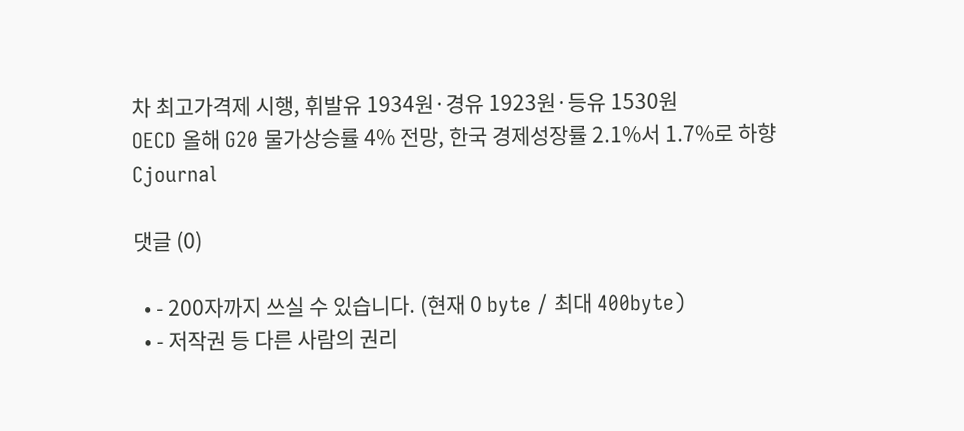차 최고가격제 시행, 휘발유 1934원·경유 1923원·등유 1530원
OECD 올해 G20 물가상승률 4% 전망, 한국 경제성장률 2.1%서 1.7%로 하향
Cjournal

댓글 (0)

  • - 200자까지 쓰실 수 있습니다. (현재 0 byte / 최대 400byte)
  • - 저작권 등 다른 사람의 권리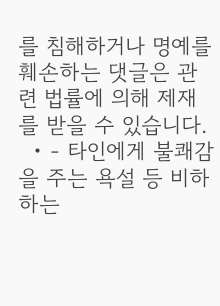를 침해하거나 명예를 훼손하는 댓글은 관련 법률에 의해 제재를 받을 수 있습니다.
  • - 타인에게 불쾌감을 주는 욕설 등 비하하는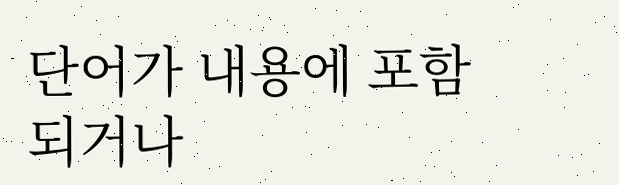단어가 내용에 포함되거나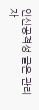인신공격성 글은 관리자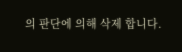의 판단에 의해 삭제 합니다.